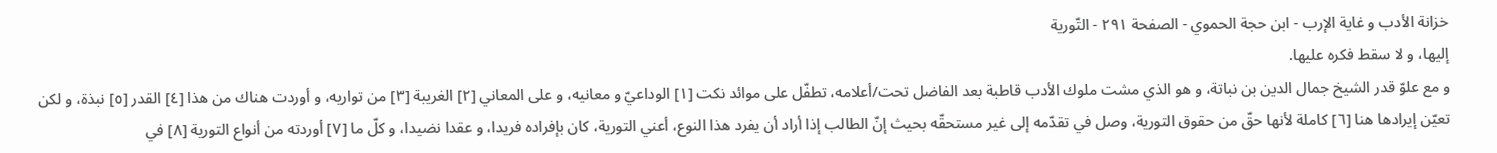خزانة الأدب و غاية الإرب - ابن حجة الحموي - الصفحة ٢٩١ - التّورية
إليها، و لا سقط فكره عليها.
و مع علوّ قدر الشيخ جمال الدين بن نباتة، و هو الذي مشت ملوك الأدب قاطبة بعد الفاضل تحت/أعلامه، تطفّل على موائد نكت [١] الوداعيّ و معانيه، و على المعاني [٢] الغريبة [٣] من تواريه، و أوردت هناك من هذا [٤] القدر [٥] نبذة، و لكن تعيّن إيرادها هنا [٦] كاملة لأنها حقّ من حقوق التورية، وصل في تقدّمه إلى غير مستحقّه بحيث إنّ الطالب إذا أراد أن يفرد هذا النوع، أعني التورية، كان بإفراده فريدا، و عقدا نضيدا، و كلّ ما [٧] أوردته من أنواع التورية [٨] في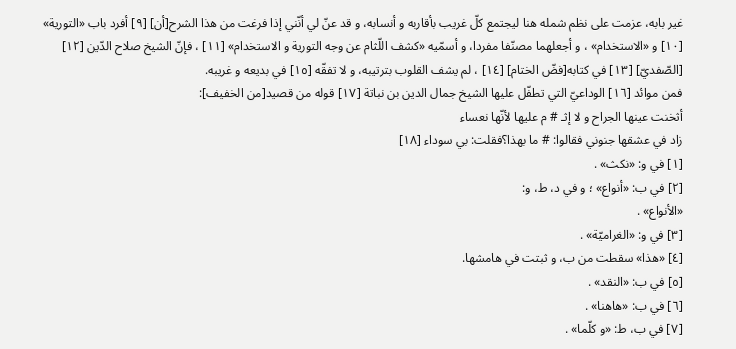غير بابه، عزمت على نظم شمله هنا ليجتمع كلّ غريب بأقاربه و أنسابه، و قد عنّ لي أنّني إذا فرغت من هذا الشرح[أن] [٩] أفرد باب «التورية» [١٠] و «الاستخدام» ، و أجعلهما مصنّفا مفردا، و أسمّيه «كشف اللّثام عن وجه التورية و الاستخدام» [١١] ، فإنّ الشيخ صلاح الدّين [١٢] [الصّفديّ] [١٣] في كتابه[فضّ الختام] [١٤] ، لم يشف القلوب بترتيبه، و لا تفقّه [١٥] في بديعه و غريبه.
فمن موائد [١٦] الوداعيّ التي تطفّل عليها الشيخ جمال الدين بن نباتة [١٧] قوله من قصيد[من الخفيف]:
أثخنت عينها الجراح و لا إثـ # م عليها لأنّها نعساء
زاد في عشقها جنوني فقالوا: # ما بهذا؟فقلت: بي سوداء [١٨]
[١] في و: «نكث» .
[٢] في ب: «أنواع» ؛ و في د، ط، و:
«الأنواع» .
[٣] في و: «الغراميّة» .
[٤] «هذا» سقطت من ب، و ثبتت في هامشها.
[٥] في ب: «النقد» .
[٦] في ب: «هاهنا» .
[٧] في ب، ط: «و كلّما» .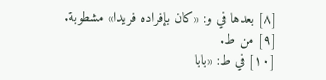[٨] بعدها في و: «كان بإفراده فريدا» مشطوبة.
[٩] من ط.
[١٠] في ط: «بابا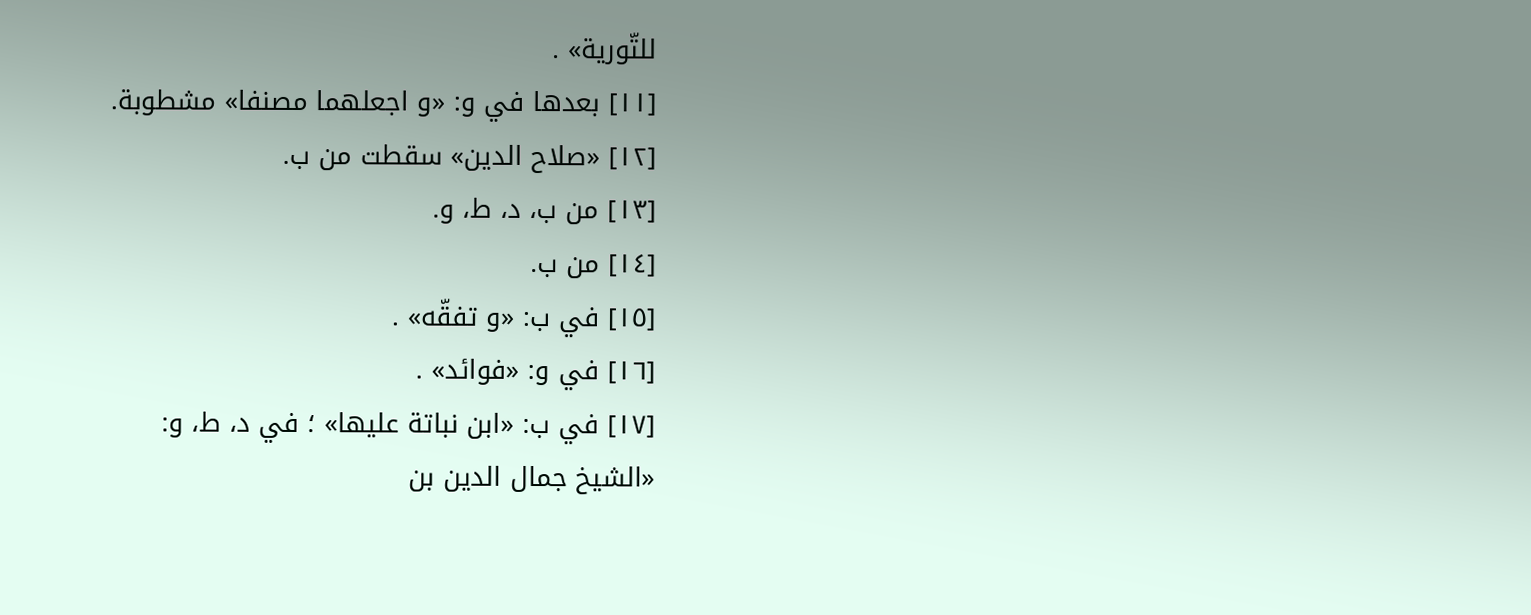للتّورية» .
[١١] بعدها في و: «و اجعلهما مصنفا» مشطوبة.
[١٢] «صلاح الدين» سقطت من ب.
[١٣] من ب، د، ط، و.
[١٤] من ب.
[١٥] في ب: «و تفقّه» .
[١٦] في و: «فوائد» .
[١٧] في ب: «ابن نباتة عليها» ؛ في د، ط، و:
«الشيخ جمال الدين بن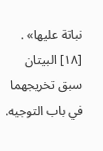نباتة عليها» .
[١٨] البيتان سبق تخريجهما في باب التوجيه.